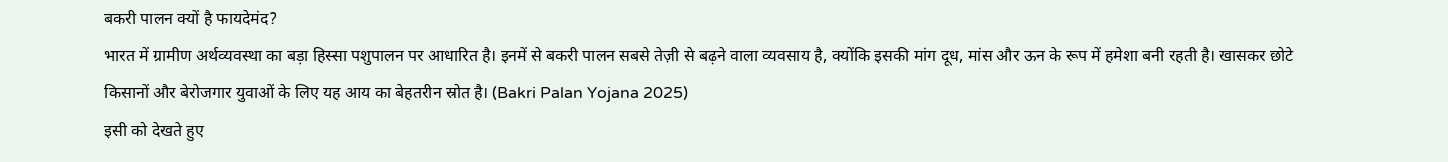बकरी पालन क्यों है फायदेमंद?
भारत में ग्रामीण अर्थव्यवस्था का बड़ा हिस्सा पशुपालन पर आधारित है। इनमें से बकरी पालन सबसे तेज़ी से बढ़ने वाला व्यवसाय है, क्योंकि इसकी मांग दूध, मांस और ऊन के रूप में हमेशा बनी रहती है। खासकर छोटे किसानों और बेरोजगार युवाओं के लिए यह आय का बेहतरीन स्रोत है। (Bakri Palan Yojana 2025)
इसी को देखते हुए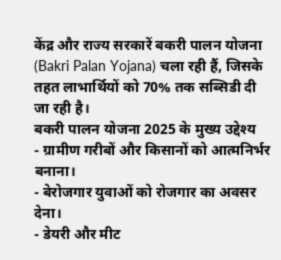केंद्र और राज्य सरकारें बकरी पालन योजना (Bakri Palan Yojana) चला रही हैं, जिसके तहत लाभार्थियों को 70% तक सब्सिडी दी जा रही है।
बकरी पालन योजना 2025 के मुख्य उद्देश्य
- ग्रामीण गरीबों और किसानों को आत्मनिर्भर बनाना।
- बेरोजगार युवाओं को रोजगार का अवसर देना।
- डेयरी और मीट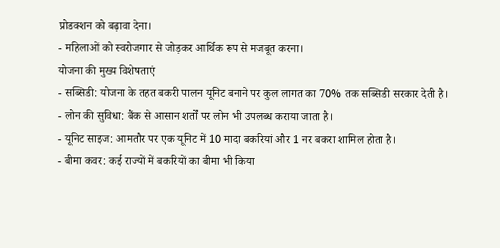प्रोडक्शन को बढ़ावा देना।
- महिलाओं को स्वरोजगार से जोड़कर आर्थिक रूप से मजबूत करना।
योजना की मुख्य विशेषताएं
- सब्सिडी: योजना के तहत बकरी पालन यूनिट बनाने पर कुल लागत का 70% तक सब्सिडी सरकार देती है।
- लोन की सुविधा: बैंक से आसान शर्तों पर लोन भी उपलब्ध कराया जाता है।
- यूनिट साइज: आमतौर पर एक यूनिट में 10 मादा बकरियां और 1 नर बकरा शामिल होता है।
- बीमा कवर: कई राज्यों में बकरियों का बीमा भी किया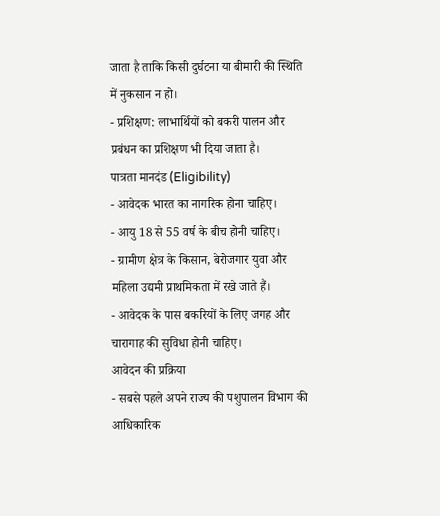जाता है ताकि किसी दुर्घटना या बीमारी की स्थिति में नुकसान न हो।
- प्रशिक्षण: लाभार्थियों को बकरी पालन और प्रबंधन का प्रशिक्षण भी दिया जाता है।
पात्रता मानदंड (Eligibility)
- आवेदक भारत का नागरिक होना चाहिए।
- आयु 18 से 55 वर्ष के बीच होनी चाहिए।
- ग्रामीण क्षेत्र के किसान, बेरोजगार युवा और महिला उद्यमी प्राथमिकता में रखे जाते हैं।
- आवेदक के पास बकरियों के लिए जगह और चारागाह की सुविधा होनी चाहिए।
आवेदन की प्रक्रिया
- सबसे पहले अपने राज्य की पशुपालन विभाग की आधिकारिक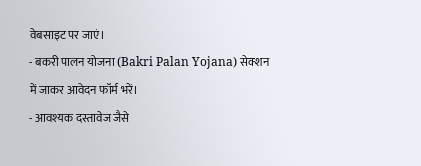वेबसाइट पर जाएं।
- बकरी पालन योजना (Bakri Palan Yojana) सेक्शन में जाकर आवेदन फॉर्म भरें।
- आवश्यक दस्तावेज जैसे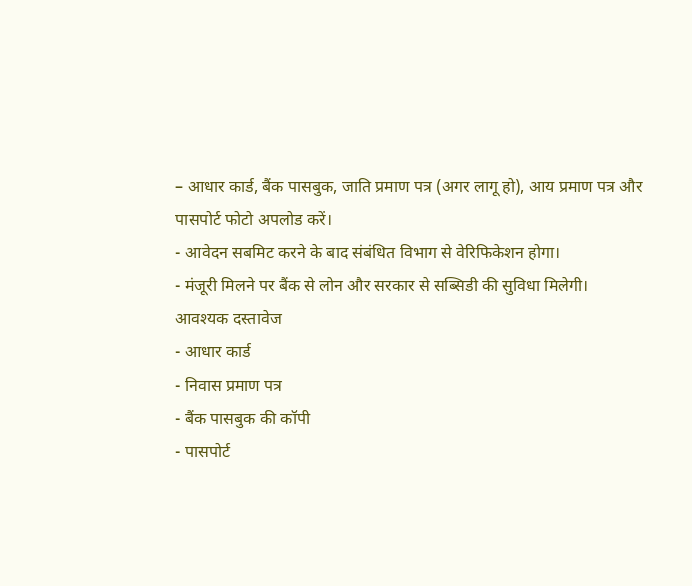– आधार कार्ड, बैंक पासबुक, जाति प्रमाण पत्र (अगर लागू हो), आय प्रमाण पत्र और पासपोर्ट फोटो अपलोड करें।
- आवेदन सबमिट करने के बाद संबंधित विभाग से वेरिफिकेशन होगा।
- मंजूरी मिलने पर बैंक से लोन और सरकार से सब्सिडी की सुविधा मिलेगी।
आवश्यक दस्तावेज
- आधार कार्ड
- निवास प्रमाण पत्र
- बैंक पासबुक की कॉपी
- पासपोर्ट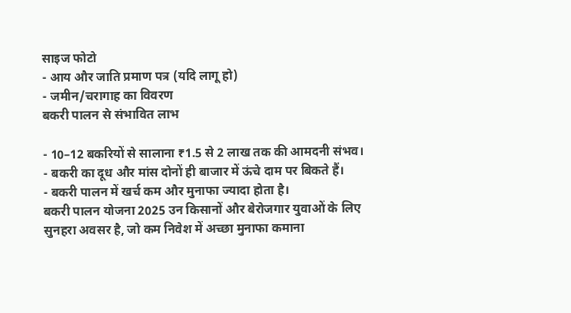साइज फोटो
- आय और जाति प्रमाण पत्र (यदि लागू हो)
- जमीन/चरागाह का विवरण
बकरी पालन से संभावित लाभ

- 10–12 बकरियों से सालाना ₹1.5 से 2 लाख तक की आमदनी संभव।
- बकरी का दूध और मांस दोनों ही बाजार में ऊंचे दाम पर बिकते हैं।
- बकरी पालन में खर्च कम और मुनाफा ज्यादा होता है।
बकरी पालन योजना 2025 उन किसानों और बेरोजगार युवाओं के लिए सुनहरा अवसर है, जो कम निवेश में अच्छा मुनाफा कमाना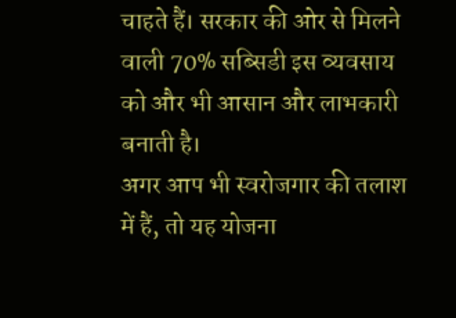चाहते हैं। सरकार की ओर से मिलने वाली 70% सब्सिडी इस व्यवसाय को और भी आसान और लाभकारी बनाती है।
अगर आप भी स्वरोजगार की तलाश में हैं, तो यह योजना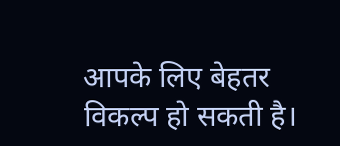आपके लिए बेहतर विकल्प हो सकती है।